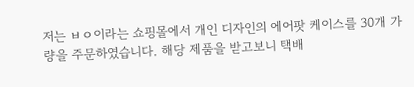저는 ㅂㅇ이라는 쇼핑몰에서 개인 디자인의 에어팟 케이스를 30개 가량을 주문하였습니다. 해당 제품을 받고보니 택배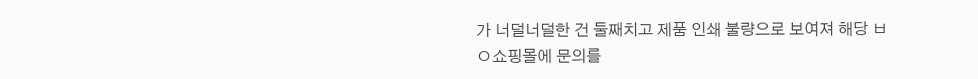가 너덜너덜한 건 둘째치고 제품 인쇄 불량으로 보여져 해당 ㅂㅇ쇼핑몰에 문의를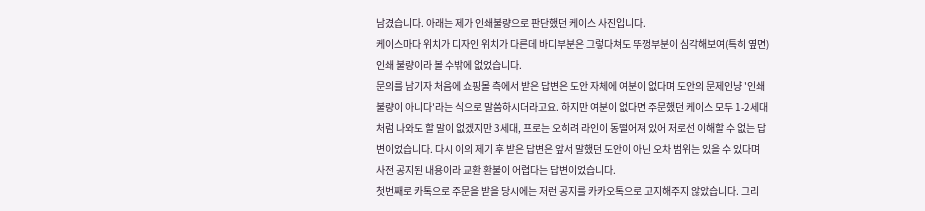남겼습니다. 아래는 제가 인쇄불량으로 판단했던 케이스 사진입니다.
케이스마다 위치가 디자인 위치가 다른데 바디부분은 그렇다쳐도 뚜껑부분이 심각해보여(특히 옆면) 인쇄 불량이라 볼 수밖에 없었습니다.
문의를 남기자 처음에 쇼핑몰 측에서 받은 답변은 도안 자체에 여분이 없다며 도안의 문제인냥 '인쇄 불량이 아니다'라는 식으로 말씀하시더라고요. 하지만 여분이 없다면 주문했던 케이스 모두 1-2세대처럼 나와도 할 말이 없겠지만 3세대, 프로는 오히려 라인이 동떨어져 있어 저로선 이해할 수 없는 답변이었습니다. 다시 이의 제기 후 받은 답변은 앞서 말했던 도안이 아닌 오차 범위는 있을 수 있다며 사전 공지된 내용이라 교환 환불이 어렵다는 답변이었습니다.
첫번째로 카톡으로 주문을 받을 당시에는 저런 공지를 카카오톡으로 고지해주지 않았습니다. 그리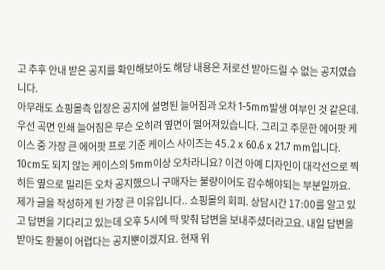고 추후 안내 받은 공지를 확인해보아도 해당 내용은 저로선 받아드릴 수 없는 공지였습니다.
아무래도 쇼핑몰측 입장은 공지에 설명된 늘어짐과 오차 1-5mm발생 여부인 것 같은데. 우선 곡면 인쇄 늘어짐은 무슨 오히려 옆면이 떨어져있습니다. 그리고 주문한 에어팟 케이스 중 가장 큰 에어팟 프로 기준 케이스 사이즈는 45.2 x 60.6 x 21.7 mm입니다. 10cm도 되지 않는 케이스의 5mm이상 오차라니요? 이건 아예 디자인이 대각선으로 찍히든 옆으로 밀리든 오차 공지했으니 구매자는 불량이어도 감수해야되는 부분일까요.
제가 글을 작성하게 된 가장 큰 이유입니다.. 쇼핑몰의 회피. 상담시간 17:00를 알고 있고 답변을 기다리고 있는데 오후 5시에 딱 맞춰 답변을 보내주셨더라고요. 내일 답변을 받아도 환불이 어렵다는 공지뿐이겠지요. 현재 위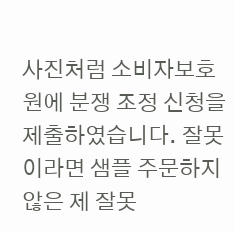사진처럼 소비자보호원에 분쟁 조정 신청을 제출하였습니다. 잘못이라면 샘플 주문하지 않은 제 잘못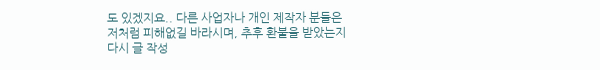도 있겠지요.. 다른 사업자나 개인 제작자 분들은 저처럼 피해없길 바라시며, 추후 환불을 받았는지 다시 글 작성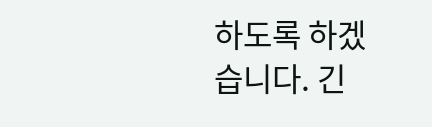하도록 하겠습니다. 긴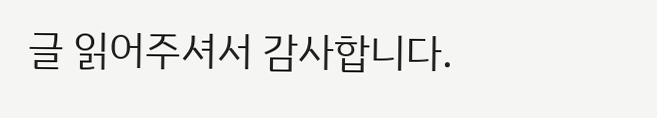글 읽어주셔서 감사합니다.